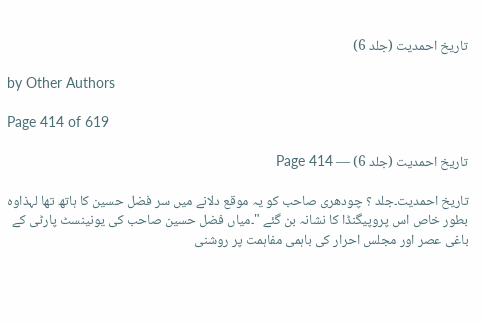تاریخ احمدیت (جلد 6)

by Other Authors

Page 414 of 619

تاریخ احمدیت (جلد 6) — Page 414

تاریخ احمدیت۔جلد ؟ چودھری صاحب کو یہ موقع دلانے میں سر فضل حسین کا ہاتھ تھا لہذاوہ بطور خاص اس پروپیگنڈا کا نشانہ بن گئے "۔میاں فضل حسین صاحب کی یونینسٹ پارٹی کے باغی عصر اور مجلس احرار کی باہمی مفاہمت پر روشنی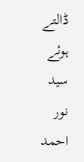ڈالتے ہوئے سید نور احمد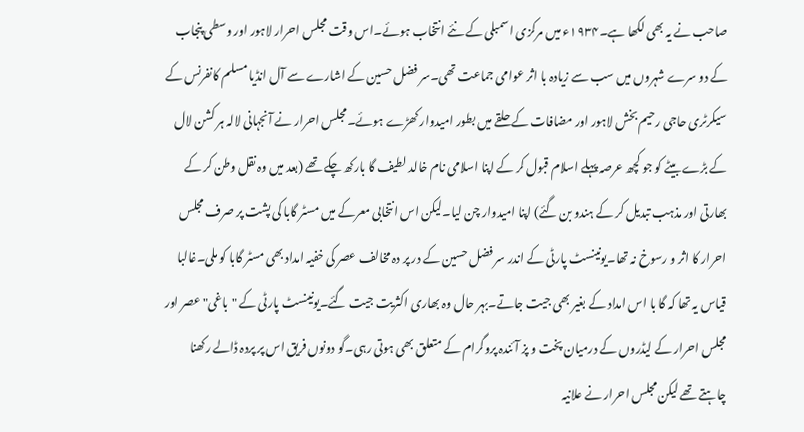صاحب نے یہ بھی لکھا ہے۔۱۹۳۴ء میں مرکزی اسمبلی کے نئے انتخاب ہوئے۔اس وقت مجلس احرار لاہور اور وسطی پنجاب کے دو سرے شہروں میں سب سے زیادہ با اثر عوامی جماعت تھی۔سر فضل حسین کے اشارے سے آل انڈیا مسلم کانفرنس کے سیکرٹری حاجی رحیم بخش لاہور اور مضافات کے حلقے میں بطور امیدوار کھڑے ہوئے۔مجلس احرار نے آنجہانی لالہ ہر کشن لال کے بڑے بیٹے کو جو کچھ عرصہ پہلے اسلام قبول کر کے اپنا اسلامی نام خالد لطیف گا بارکھ چکے تھے (بعد میں وہ نقل وطن کر کے بھارتی اور مذہب تبدیل کر کے ہندو بن گئے) اپنا امیدوار چن لیا۔لیکن اس انتخابی معرکے میں مسٹر گابا کی پشت پر صرف مجلس احرار کا اثر و رسوخ نہ تھا۔یونینسٹ پارٹی کے اندر سر فضل حسین کے در پر دہ مخالف عصر کی خفیہ امداد بھی مسٹر گابا کو ملی۔غالبا قیاس یہ تھا کہ گا با اس امداد کے بغیر بھی جیت جاتے۔بہر حال وہ بھاری اکثریت جیت گئے۔یونینسٹ پارٹی کے "باغی" عصر اور مجلس احرار کے لیڈروں کے درمیان پخت و پز آئندہ پروگرام کے متعلق بھی ہوتی رہی۔گو دونوں فریق اس پر پردہ ڈالے رکھنا چاہتے تھے لیکن مجلس احرار نے علانیہ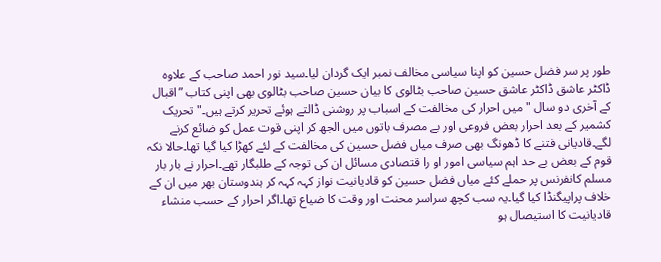طور پر سر فضل حسین کو اپنا سیاسی مخالف نمبر ایک گردان لیا۔سید نور احمد صاحب کے علاوہ ڈاکٹر عاشق ڈاکٹر عاشق حسین صاحب بٹالوی کا بیان حسین صاحب بٹالوی بھی اپنی کتاب ”اقبال کے آخری دو سال " میں احرار کی مخالفت کے اسباب پر روشنی ڈالتے ہوئے تحریر کرتے ہیں۔" تحریک کشمیر کے بعد احرار بعض فروعی اور بے مصرف باتوں میں الجھ کر اپنی قوت عمل کو ضائع کرنے لگے۔قادیانی فتنے کا ڈھونگ بھی صرف میاں فضل حسین کی مخالفت کے لئے کھڑا کیا گیا تھا۔حالا نکہ قوم کے بعض بے حد اہم سیاسی امور او را قتصادی مسائل ان کی توجہ کے طلبگار تھے۔احرار نے بار بار مسلم کانفرنس پر حملے کئے میاں فضل حسین کو قادیانیت نواز کہہ کہہ کر ہندوستان بھر میں ان کے خلاف پراپیگنڈا کیا گیا۔یہ سب کچھ سراسر محنت اور وقت کا ضیاع تھا۔اگر احرار کے حسب منشاء قادیانیت کا استیصال ہو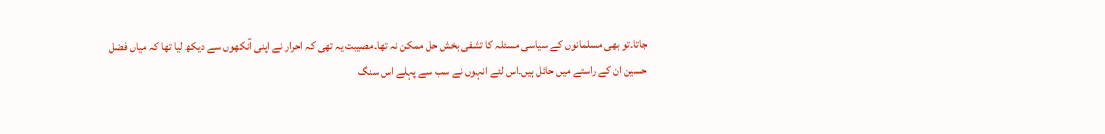جاتا۔تو بھی مسلمانوں کے سیاسی مسئلہ کا تشفی بخش حل ممکن نہ تھا۔مصیبت یہ تھی کہ احرار نے اپنی آنکھوں سے دیکھ لیا تھا کہ میاں فضل حسین ان کے راستے میں حائل ہیں۔اس لئے انہوں نے سب سے پہلے اس سنگ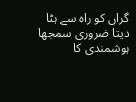گراں کو راہ سے ہٹا دیتا ضروری سمجھا ہوشمندی کا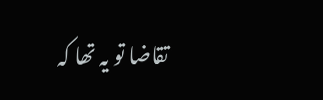تقاضا تو یہ تھا کہ